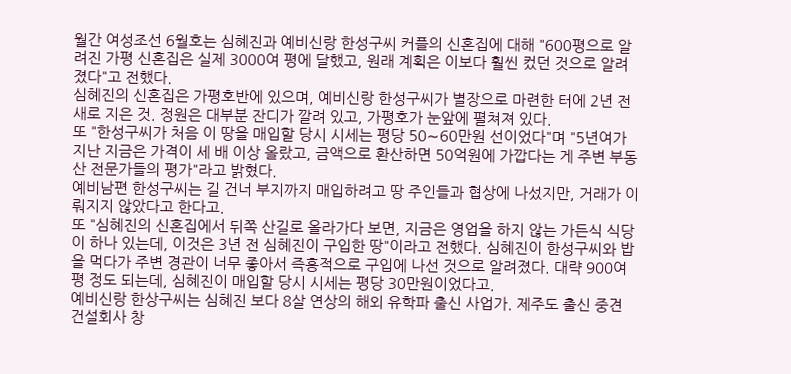월간 여성조선 6월호는 심혜진과 예비신랑 한성구씨 커플의 신혼집에 대해 "600평으로 알려진 가평 신혼집은 실제 3000여 평에 달했고, 원래 계획은 이보다 훨씬 컸던 것으로 알려졌다"고 전했다.
심혜진의 신혼집은 가평호반에 있으며, 예비신랑 한성구씨가 별장으로 마련한 터에 2년 전 새로 지은 것. 정원은 대부분 잔디가 깔려 있고, 가평호가 눈앞에 펼쳐져 있다.
또 "한성구씨가 처음 이 땅을 매입할 당시 시세는 평당 50∼60만원 선이었다"며 "5년여가 지난 지금은 가격이 세 배 이상 올랐고, 금액으로 환산하면 50억원에 가깝다는 게 주변 부동산 전문가들의 평가"라고 밝혔다.
예비남편 한성구씨는 길 건너 부지까지 매입하려고 땅 주인들과 협상에 나섰지만, 거래가 이뤄지지 않았다고 한다고.
또 "심혜진의 신혼집에서 뒤쪽 산길로 올라가다 보면, 지금은 영업을 하지 않는 가든식 식당이 하나 있는데, 이것은 3년 전 심혜진이 구입한 땅"이라고 전했다. 심혜진이 한성구씨와 밥을 먹다가 주변 경관이 너무 좋아서 즉흥적으로 구입에 나선 것으로 알려졌다. 대략 900여 평 정도 되는데, 심혜진이 매입할 당시 시세는 평당 30만원이었다고.
예비신랑 한상구씨는 심혜진 보다 8살 연상의 해외 유학파 출신 사업가. 제주도 출신 중견 건설회사 창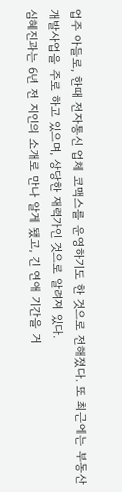업주 아들로, 한때 전자통신 업체 코맥스를 운영하기도 한 것으로 전해졌다. 또 최근에는 부동산 개발사업을 주로 하고 있으며, 상당한 재력가인 것으로 알려져 있다.
심혜진과는 6년 전 지인의 소개로 만나 알게 됐고, 긴 연애 기간을 거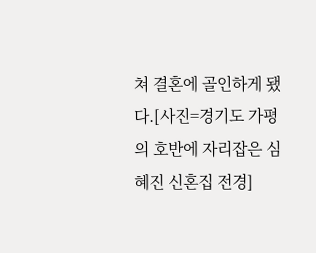쳐 결혼에 골인하게 됐다.[사진=경기도 가평의 호반에 자리잡은 심혜진 신혼집 전경]